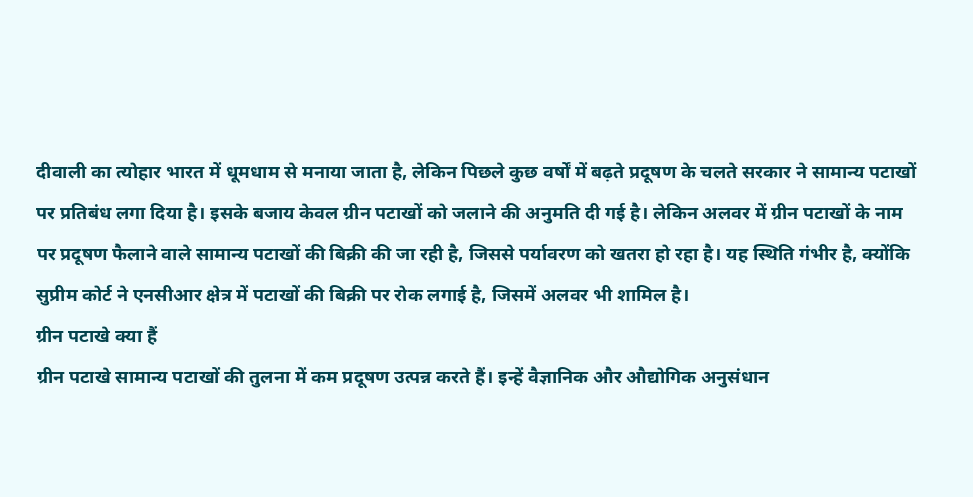दीवाली का त्योहार भारत में धूमधाम से मनाया जाता है, लेकिन पिछले कुछ वर्षों में बढ़ते प्रदूषण के चलते सरकार ने सामान्य पटाखों पर प्रतिबंध लगा दिया है। इसके बजाय केवल ग्रीन पटाखों को जलाने की अनुमति दी गई है। लेकिन अलवर में ग्रीन पटाखों के नाम पर प्रदूषण फैलाने वाले सामान्य पटाखों की बिक्री की जा रही है, जिससे पर्यावरण को खतरा हो रहा है। यह स्थिति गंभीर है, क्योंकि सुप्रीम कोर्ट ने एनसीआर क्षेत्र में पटाखों की बिक्री पर रोक लगाई है, जिसमें अलवर भी शामिल है।
ग्रीन पटाखे क्या हैं
ग्रीन पटाखे सामान्य पटाखों की तुलना में कम प्रदूषण उत्पन्न करते हैं। इन्हें वैज्ञानिक और औद्योगिक अनुसंधान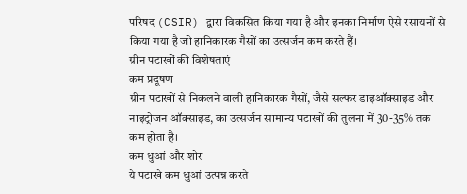परिषद (CSIR) द्वारा विकसित किया गया है और इनका निर्माण ऐसे रसायनों से किया गया है जो हानिकारक गैसों का उत्सर्जन कम करते हैं।
ग्रीन पटाखों की विशेषताएं
कम प्रदूषण
ग्रीन पटाखों से निकलने वाली हानिकारक गैसों, जैसे सल्फर डाइऑक्साइड और नाइट्रोजन ऑक्साइड, का उत्सर्जन सामान्य पटाखों की तुलना में 30-35% तक कम होता है।
कम धुआं और शोर
ये पटाखे कम धुआं उत्पन्न करते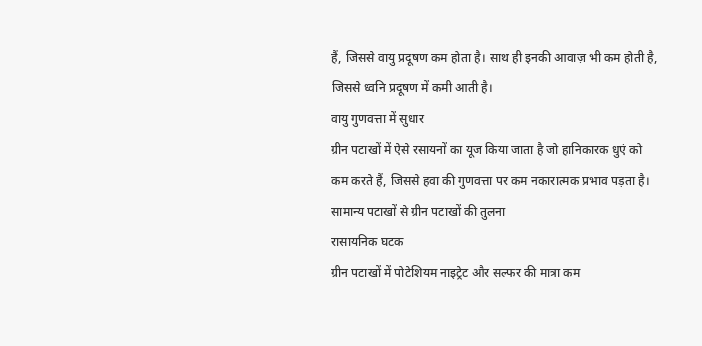हैं, जिससे वायु प्रदूषण कम होता है। साथ ही इनकी आवाज़ भी कम होती है, जिससे ध्वनि प्रदूषण में कमी आती है।
वायु गुणवत्ता में सुधार
ग्रीन पटाखों में ऐसे रसायनों का यूज किया जाता है जो हानिकारक धुएं को कम करते हैं, जिससे हवा की गुणवत्ता पर कम नकारात्मक प्रभाव पड़ता है।
सामान्य पटाखों से ग्रीन पटाखों की तुलना
रासायनिक घटक
ग्रीन पटाखों में पोटेशियम नाइट्रेट और सल्फर की मात्रा कम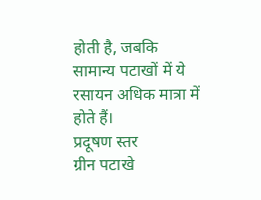होती है, जबकि सामान्य पटाखों में ये रसायन अधिक मात्रा में होते हैं।
प्रदूषण स्तर
ग्रीन पटाखे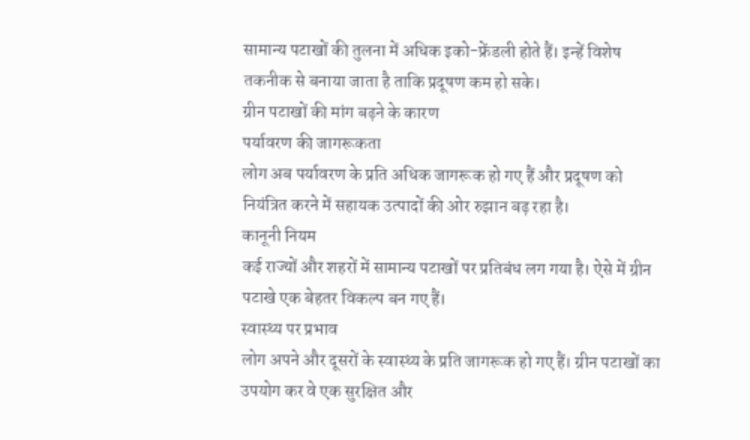सामान्य पटाखों की तुलना में अधिक इको-फ्रेंडली होते हैं। इन्हें विशेष तकनीक से बनाया जाता है ताकि प्रदूषण कम हो सके।
ग्रीन पटाखों की मांग बढ़ने के कारण
पर्यावरण की जागरूकता
लोग अब पर्यावरण के प्रति अधिक जागरूक हो गए हैं और प्रदूषण को नियंत्रित करने में सहायक उत्पादों की ओर रुझान बढ़ रहा है।
कानूनी नियम
कई राज्यों और शहरों में सामान्य पटाखों पर प्रतिबंध लग गया है। ऐसे में ग्रीन पटाखे एक बेहतर विकल्प बन गए हैं।
स्वास्थ्य पर प्रभाव
लोग अपने और दूसरों के स्वास्थ्य के प्रति जागरूक हो गए हैं। ग्रीन पटाखों का उपयोग कर वे एक सुरक्षित और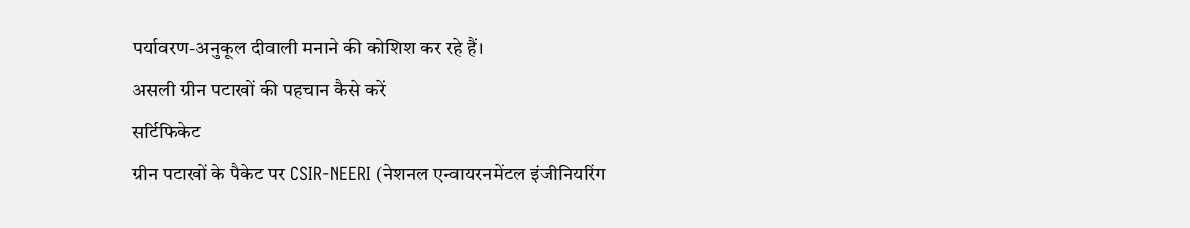पर्यावरण-अनुकूल दीवाली मनाने की कोशिश कर रहे हैं।
असली ग्रीन पटाखों की पहचान कैसे करें
सर्टिफिकेट
ग्रीन पटाखों के पैकेट पर CSIR-NEERI (नेशनल एन्वायरनमेंटल इंजीनियरिंग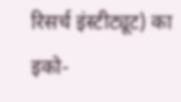रिसर्च इंस्टीट्यूट) का इको-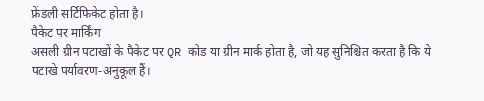फ्रेंडली सर्टिफिकेट होता है।
पैकेट पर मार्किंग
असली ग्रीन पटाखों के पैकेट पर QR कोड या ग्रीन मार्क होता है, जो यह सुनिश्चित करता है कि ये पटाखे पर्यावरण-अनुकूल हैं।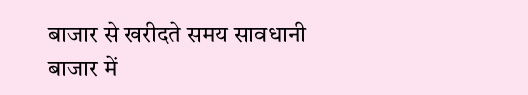बाजार से खरीदते समय सावधानी
बाजार में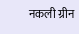नकली ग्रीन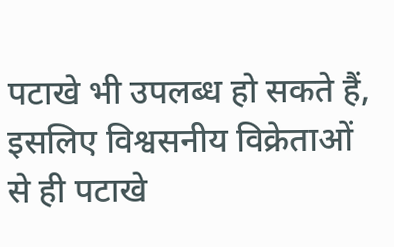पटाखे भी उपलब्ध हो सकते हैं, इसलिए विश्वसनीय विक्रेताओं से ही पटाखे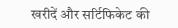खरीदें और सर्टिफिकेट की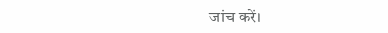जांच करें।